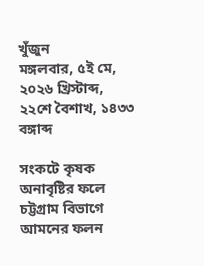খুঁজুন
মঙ্গলবার, ৫ই মে, ২০২৬ খ্রিস্টাব্দ, ২২শে বৈশাখ, ১৪৩৩ বঙ্গাব্দ

সংকটে কৃষক অনাবৃষ্টির ফলে চট্টগ্রাম বিভাগে আমনের ফলন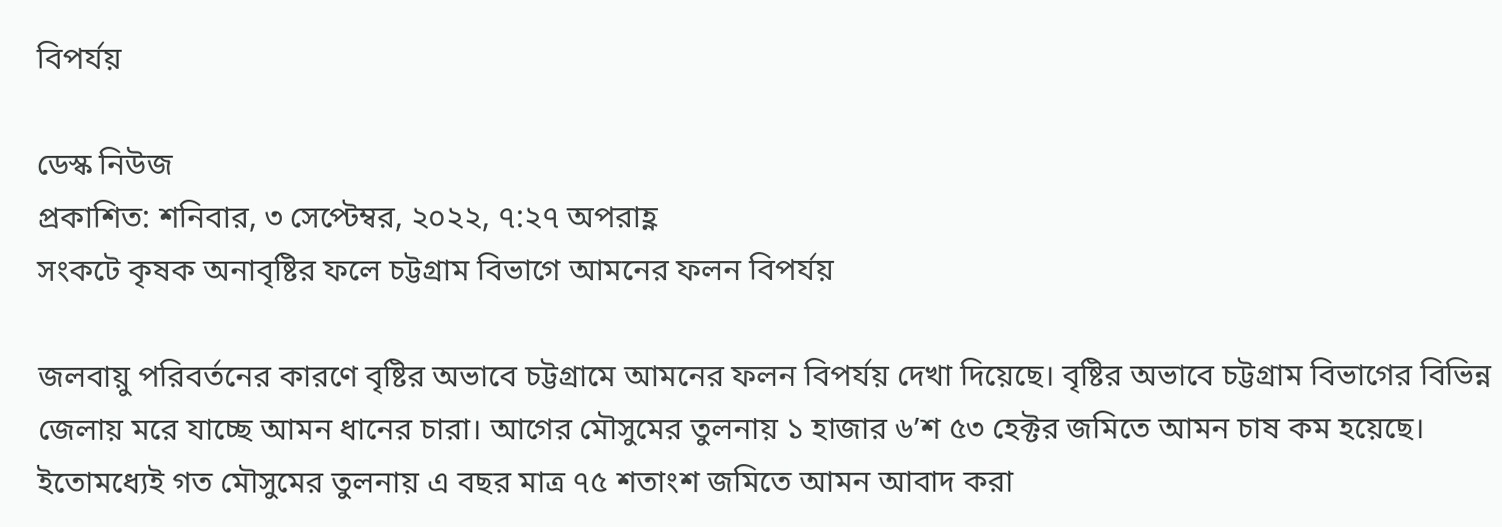বিপর্যয়

ডেস্ক নিউজ
প্রকাশিত: শনিবার, ৩ সেপ্টেম্বর, ২০২২, ৭:২৭ অপরাহ্ণ
সংকটে কৃষক অনাবৃষ্টির ফলে চট্টগ্রাম বিভাগে আমনের ফলন বিপর্যয়

জলবায়ু পরিবর্তনের কারণে বৃষ্টির অভাবে চট্টগ্রামে আমনের ফলন বিপর্যয় দেখা দিয়েছে। বৃষ্টির অভাবে চট্টগ্রাম বিভাগের বিভিন্ন জেলায় মরে যাচ্ছে আমন ধানের চারা। আগের মৌসুমের তুলনায় ১ হাজার ৬’শ ৫৩ হেক্টর জমিতে আমন চাষ কম হয়েছে। ইতোমধ্যেই গত মৌসুমের তুলনায় এ বছর মাত্র ৭৫ শতাংশ জমিতে আমন আবাদ করা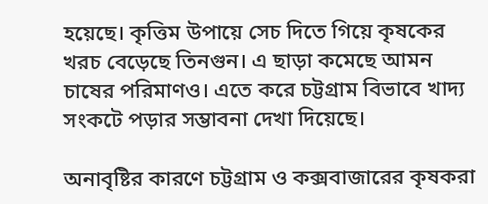হয়েছে। কৃত্তিম উপায়ে সেচ দিতে গিয়ে কৃষকের খরচ বেড়েছে তিনগুন। এ ছাড়া কমেছে আমন চাষের পরিমাণও। এতে করে চট্টগ্রাম বিভাবে খাদ্য সংকটে পড়ার সম্ভাবনা দেখা দিয়েছে।

অনাবৃষ্টির কারণে চট্টগ্রাম ও কক্সবাজারের কৃষকরা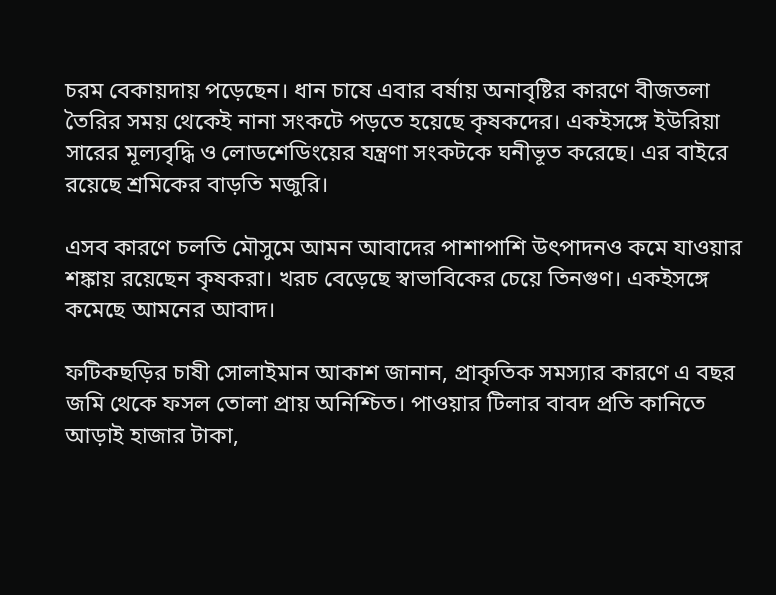চরম বেকায়দায় পড়েছেন। ধান চাষে এবার বর্ষায় অনাবৃষ্টির কারণে বীজতলা তৈরির সময় থেকেই নানা সংকটে পড়তে হয়েছে কৃষকদের। একইসঙ্গে ইউরিয়া সারের মূল্যবৃদ্ধি ও লোডশেডিংয়ের যন্ত্রণা সংকটকে ঘনীভূত করেছে। এর বাইরে রয়েছে শ্রমিকের বাড়তি মজুরি।

এসব কারণে চলতি মৌসুমে আমন আবাদের পাশাপাশি উৎপাদনও কমে যাওয়ার শঙ্কায় রয়েছেন কৃষকরা। খরচ বেড়েছে স্বাভাবিকের চেয়ে তিনগুণ। একইসঙ্গে কমেছে আমনের আবাদ।

ফটিকছড়ির চাষী সোলাইমান আকাশ জানান, প্রাকৃতিক সমস্যার কারণে এ বছর জমি থেকে ফসল তোলা প্রায় অনিশ্চিত। পাওয়ার টিলার বাবদ প্রতি কানিতে আড়াই হাজার টাকা,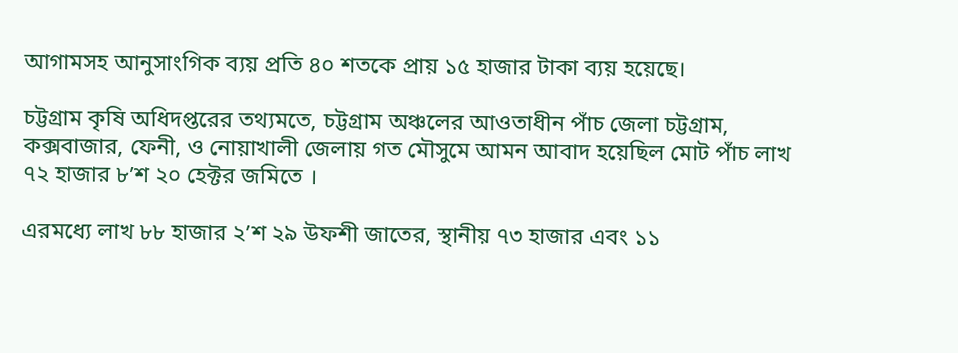আগামসহ আনুসাংগিক ব্যয় প্রতি ৪০ শতকে প্রায় ১৫ হাজার টাকা ব্যয় হয়েছে।

চট্টগ্রাম কৃষি অধিদপ্তরের তথ্যমতে, চট্টগ্রাম অঞ্চলের আওতাধীন পাঁচ জেলা চট্টগ্রাম, কক্সবাজার, ফেনী, ও নোয়াখালী জেলায় গত মৌসুমে আমন আবাদ হয়েছিল মোট পাঁচ লাখ ৭২ হাজার ৮’শ ২০ হেক্টর জমিতে ।

এরমধ্যে লাখ ৮৮ হাজার ২’শ ২৯ উফশী জাতের, স্থানীয় ৭৩ হাজার এবং ১১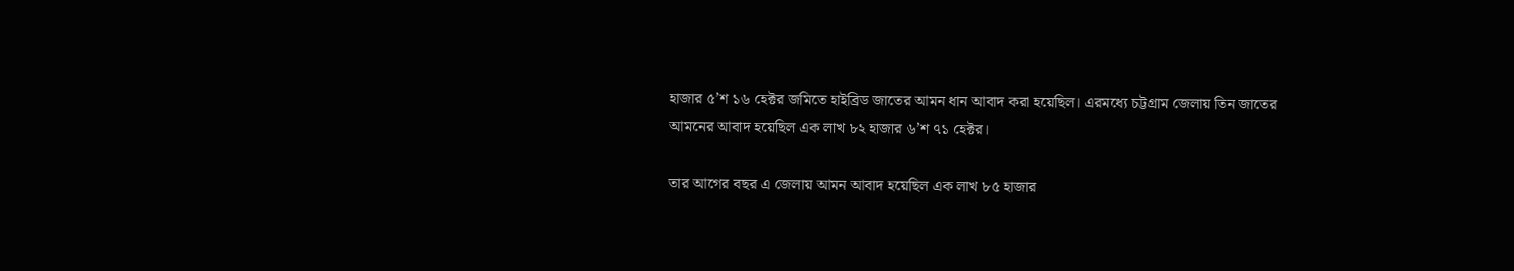হাজার ৫’শ ১৬ হেক্টর জমিতে হাইব্রিড জাতের আমন ধান আবাদ করা হয়েছিল। এরমধ্যে চট্টগ্রাম জেলায় তিন জাতের আমনের আবাদ হয়েছিল এক লাখ ৮২ হাজার ৬’শ ৭১ হেক্টর।

তার আগের বছর এ জেলায় আমন আবাদ হয়েছিল এক লাখ ৮৫ হাজার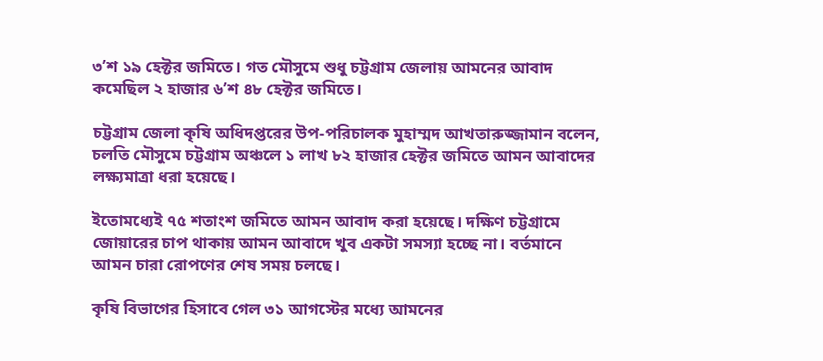৩’শ ১৯ হেক্টর জমিতে। গত মৌসুমে শুধু চট্টগ্রাম জেলায় আমনের আবাদ কমেছিল ২ হাজার ৬’শ ৪৮ হেক্টর জমিতে।

চট্টগ্রাম জেলা কৃষি অধিদপ্তরের উপ-পরিচালক মুহাম্মদ আখতারুজ্জামান বলেন, চলতি মৌসুমে চট্টগ্রাম অঞ্চলে ১ লাখ ৮২ হাজার হেক্টর জমিতে আমন আবাদের লক্ষ্যমাত্রা ধরা হয়েছে।

ইতোমধ্যেই ৭৫ শতাংশ জমিতে আমন আবাদ করা হয়েছে। দক্ষিণ চট্টগ্রামে জোয়ারের চাপ থাকায় আমন আবাদে খুব একটা সমস্যা হচ্ছে না। বর্তমানে আমন চারা রোপণের শেষ সময় চলছে।

কৃষি বিভাগের হিসাবে গেল ৩১ আগস্টের মধ্যে আমনের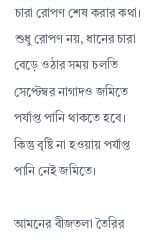চারা রোপণ শেষ করার কথা। শুধু রোপণ নয়, ধানের চারা বেড়ে ওঠার সময় চলতি সেপ্টেম্বর নাগাদও জমিতে পর্যাপ্ত পানি থাকতে হবে। কিন্তু বৃষ্টি না হওয়ায় পর্যাপ্ত পানি নেই জমিতে।

আমনের বীজতলা তৈরির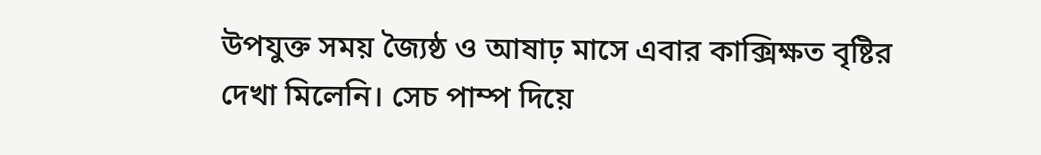উপযুক্ত সময় জ্যৈষ্ঠ ও আষাঢ় মাসে এবার কাক্সিক্ষত বৃষ্টির দেখা মিলেনি। সেচ পাম্প দিয়ে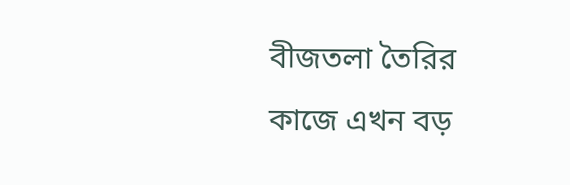বীজতলা তৈরির কাজে এখন বড়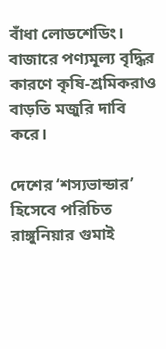বাঁধা লোডশেডিং। বাজারে পণ্যমূল্য বৃদ্ধির কারণে কৃষি-শ্রমিকরাও বাড়তি মজুরি দাবি করে।

দেশের ‘শস্যভান্ডার’ হিসেবে পরিচিত রাঙ্গুনিয়ার গুমাই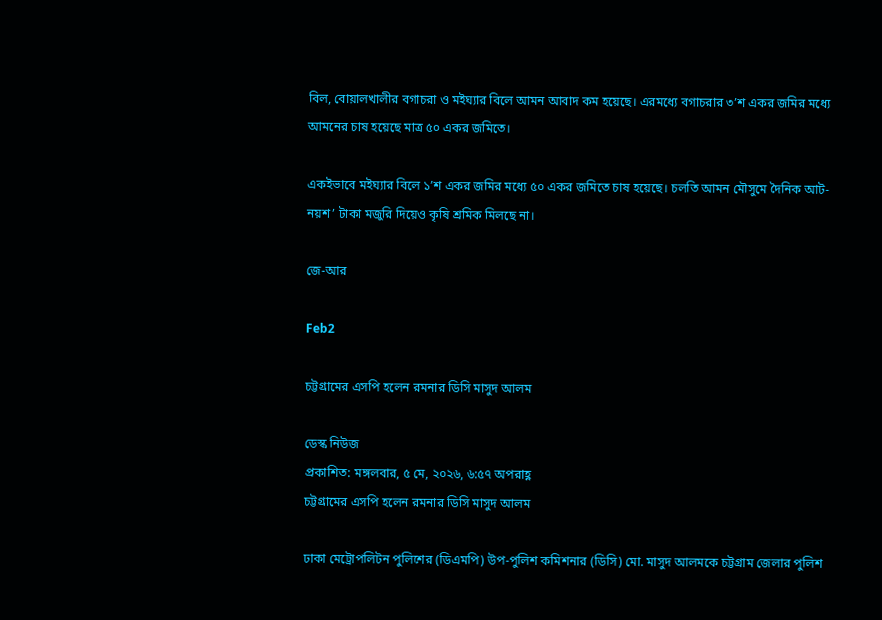বিল, বোয়ালখালীর বগাচরা ও মইঘ্যার বিলে আমন আবাদ কম হয়েছে। এরমধ্যে বগাচরার ৩’শ একর জমির মধ্যে আমনের চাষ হয়েছে মাত্র ৫০ একর জমিতে।

একইভাবে মইঘ্যার বিলে ১’শ একর জমির মধ্যে ৫০ একর জমিতে চাষ হয়েছে। চলতি আমন মৌসুমে দৈনিক আট-নয়শ’ টাকা মজুরি দিয়েও কৃষি শ্রমিক মিলছে না।

জে-আর

Feb2

চট্টগ্রামের এসপি হলেন রমনার ডিসি মাসুদ আলম

ডেস্ক নিউজ
প্রকাশিত: মঙ্গলবার, ৫ মে, ২০২৬, ৬:৫৭ অপরাহ্ণ
চট্টগ্রামের এসপি হলেন রমনার ডিসি মাসুদ আলম

ঢাকা মেট্রোপলিটন পুলিশের (ডিএমপি) উপ-পুলিশ কমিশনার (ডিসি) মো. মাসুদ আলমকে চট্টগ্রাম জেলার পুলিশ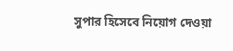সুপার হিসেবে নিয়োগ দেওয়া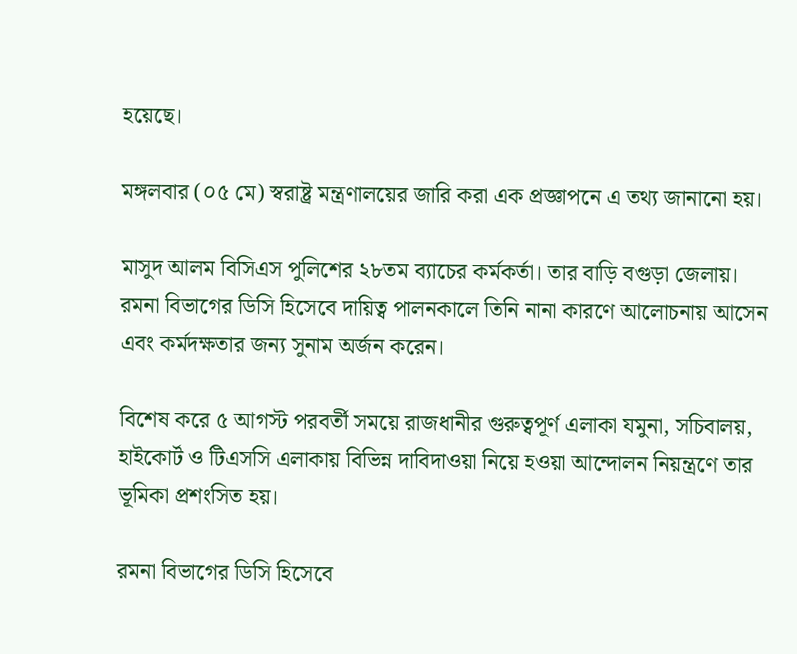হয়েছে।

মঙ্গলবার (০৫ মে) স্বরাষ্ট্র মন্ত্রণালয়ের জারি করা এক প্রজ্ঞাপনে এ তথ্য জানানো হয়।

মাসুদ আলম বিসিএস পুলিশের ২৮তম ব্যাচের কর্মকর্তা। তার বাড়ি বগুড়া জেলায়। রমনা বিভাগের ডিসি হিসেবে দায়িত্ব পালনকালে তিনি নানা কারণে আলোচনায় আসেন এবং কর্মদক্ষতার জন্য সুনাম অর্জন করেন।

বিশেষ করে ৫ আগস্ট পরবর্তী সময়ে রাজধানীর গুরুত্বপূর্ণ এলাকা যমুনা, সচিবালয়, হাইকোর্ট ও টিএসসি এলাকায় বিভিন্ন দাবিদাওয়া নিয়ে হওয়া আন্দোলন নিয়ন্ত্রণে তার ভূমিকা প্রশংসিত হয়।

রমনা বিভাগের ডিসি হিসেবে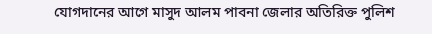যোগদানের আগে মাসুদ আলম পাবনা জেলার অতিরিক্ত পুলিশ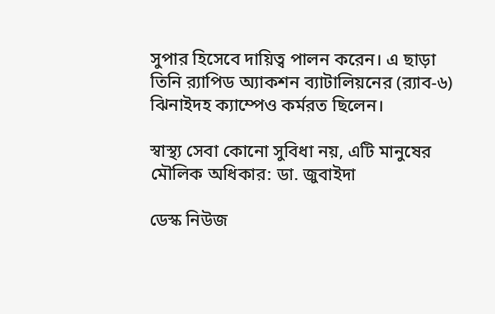সুপার হিসেবে দায়িত্ব পালন করেন। এ ছাড়া তিনি র‍্যাপিড অ্যাকশন ব্যাটালিয়নের (র‍্যাব-৬) ঝিনাইদহ ক্যাম্পেও কর্মরত ছিলেন।

স্বাস্থ্য সেবা কোনো সুবিধা নয়, এটি মানুষের মৌলিক অধিকার: ডা. জুবাইদা

ডেস্ক নিউজ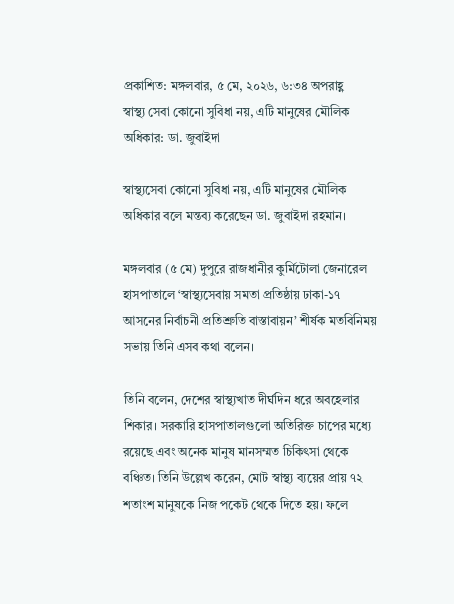প্রকাশিত: মঙ্গলবার, ৫ মে, ২০২৬, ৬:৩৪ অপরাহ্ণ
স্বাস্থ্য সেবা কোনো সুবিধা নয়, এটি মানুষের মৌলিক অধিকার: ডা. জুবাইদা

স্বাস্থ্যসেবা কোনো সুবিধা নয়, এটি মানুষের মৌলিক অধিকার বলে মন্তব্য করেছেন ডা. জুবাইদা রহমান।

মঙ্গলবার (৫ মে) দুপুরে রাজধানীর কুর্মিটোলা জেনারেল হাসপাতালে ‘স্বাস্থ্যসেবায় সমতা প্রতিষ্ঠায় ঢাকা-১৭ আসনের নির্বাচনী প্রতিশ্রুতি বাস্তাবায়ন’ শীর্ষক মতবিনিময় সভায় তিনি এসব কথা বলেন।

তিনি বলেন, দেশের স্বাস্থ্যখাত দীর্ঘদিন ধরে অবহেলার শিকার। সরকারি হাসপাতালগুলো অতিরিক্ত চাপের মধ্যে রয়েছে এবং অনেক মানুষ মানসম্মত চিকিৎসা থেকে বঞ্চিত। তিনি উল্লেখ করেন, মোট স্বাস্থ্য ব্যয়ের প্রায় ৭২ শতাংশ মানুষকে নিজ পকেট থেকে দিতে হয়। ফলে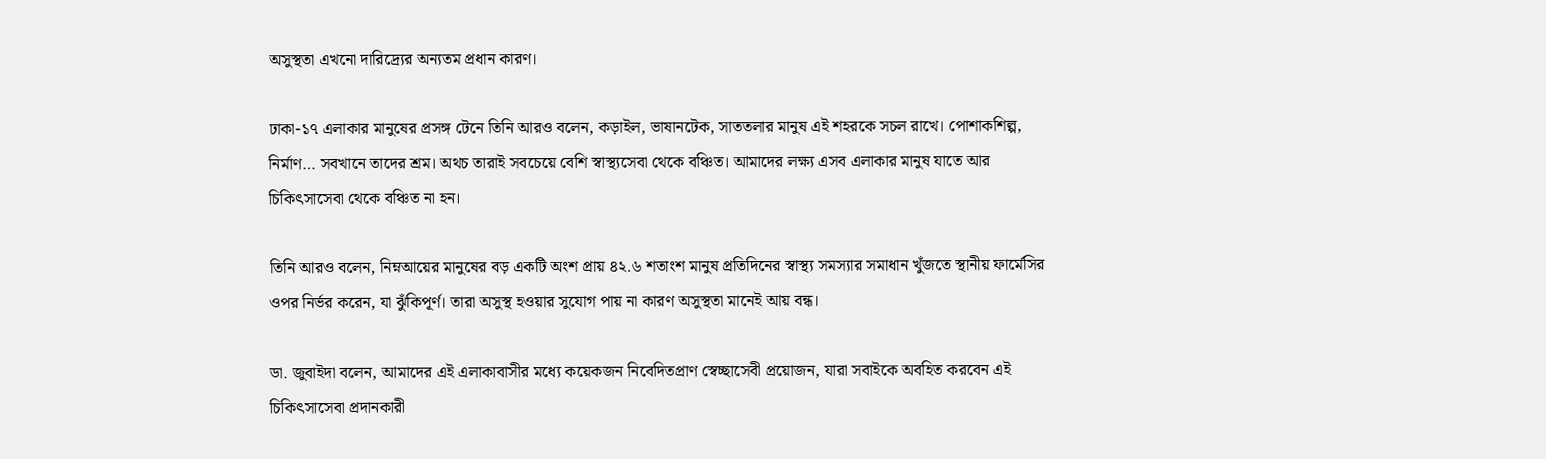অসুস্থতা এখনো দারিদ্র্যের অন্যতম প্রধান কারণ।

ঢাকা-১৭ এলাকার মানুষের প্রসঙ্গ টেনে তিনি আরও বলেন, কড়াইল, ভাষানটেক, সাততলার মানুষ এই শহরকে সচল রাখে। পোশাকশিল্প, নির্মাণ… সবখানে তাদের শ্রম। অথচ তারাই সবচেয়ে বেশি স্বাস্থ্যসেবা থেকে বঞ্চিত। আমাদের লক্ষ্য এসব এলাকার মানুষ যাতে আর চিকিৎসাসেবা থেকে বঞ্চিত না হন।

তিনি আরও বলেন, নিম্নআয়ের মানুষের বড় একটি অংশ প্রায় ৪২.৬ শতাংশ মানুষ প্রতিদিনের স্বাস্থ্য সমস্যার সমাধান খুঁজতে স্থানীয় ফার্মেসির ওপর নির্ভর করেন, যা ঝুঁকিপূর্ণ। তারা অসুস্থ হওয়ার সুযোগ পায় না কারণ অসুস্থতা মানেই আয় বন্ধ।

ডা. জুবাইদা বলেন, আমাদের এই এলাকাবাসীর মধ্যে কয়েকজন নিবেদিতপ্রাণ স্বেচ্ছাসেবী প্রয়োজন, যারা সবাইকে অবহিত করবেন এই চিকিৎসাসেবা প্রদানকারী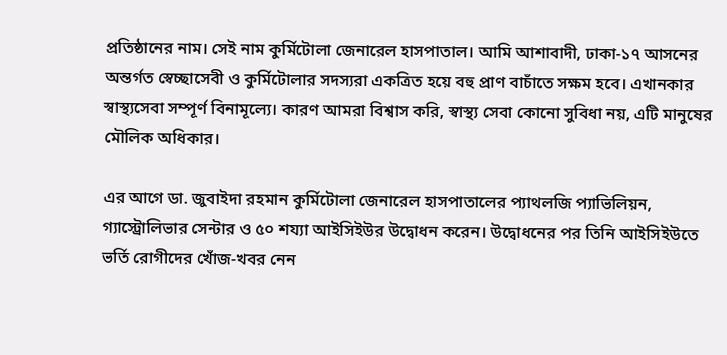প্রতিষ্ঠানের নাম। সেই নাম কুর্মিটোলা জেনারেল হাসপাতাল। আমি আশাবাদী, ঢাকা-১৭ আসনের অন্তর্গত স্বেচ্ছাসেবী ও কুর্মিটোলার সদস্যরা একত্রিত হয়ে বহু প্রাণ বাচাঁতে সক্ষম হবে। এখানকার স্বাস্থ্যসেবা সম্পূর্ণ বিনামূল্যে। কারণ আমরা বিশ্বাস করি, স্বাস্থ্য সেবা কোনো সুবিধা নয়, এটি মানুষের মৌলিক অধিকার।

এর আগে ডা. জুবাইদা রহমান কুর্মিটোলা জেনারেল হাসপাতালের প্যাথলজি প্যাভিলিয়ন, গ্যাস্ট্রোলিভার সেন্টার ও ৫০ শয্যা আইসিইউর উদ্বোধন করেন। উদ্বোধনের পর তিনি আইসিইউতে ভর্তি রোগীদের খোঁজ-খবর নেন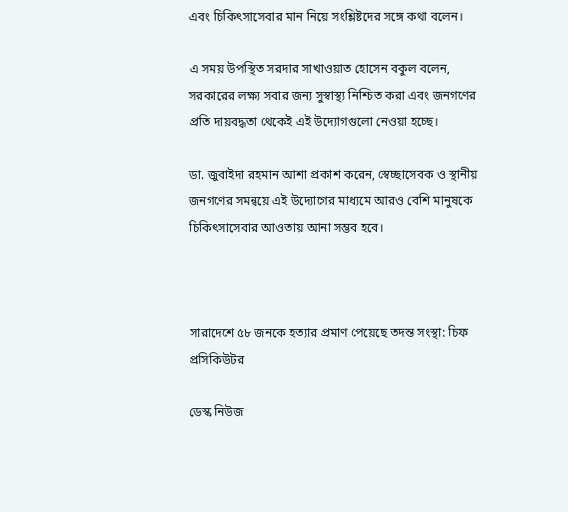এবং চিকিৎসাসেবার মান নিয়ে সংশ্লিষ্টদের সঙ্গে কথা বলেন।

এ সময় উপস্থিত সরদার সাখাওয়াত হোসেন বকুল বলেন, সরকারের লক্ষ্য সবার জন্য সুস্বাস্থ্য নিশ্চিত করা এবং জনগণের প্রতি দায়বদ্ধতা থেকেই এই উদ্যোগগুলো নেওয়া হচ্ছে।

ডা. জুবাইদা রহমান আশা প্রকাশ করেন, স্বেচ্ছাসেবক ও স্থানীয় জনগণের সমন্বয়ে এই উদ্যোগের মাধ্যমে আরও বেশি মানুষকে চিকিৎসাসেবার আওতায় আনা সম্ভব হবে।



সারাদেশে ৫৮ জনকে হত্যার প্রমাণ পেয়েছে তদন্ত সংস্থা: চিফ প্রসিকিউটর

ডেস্ক নিউজ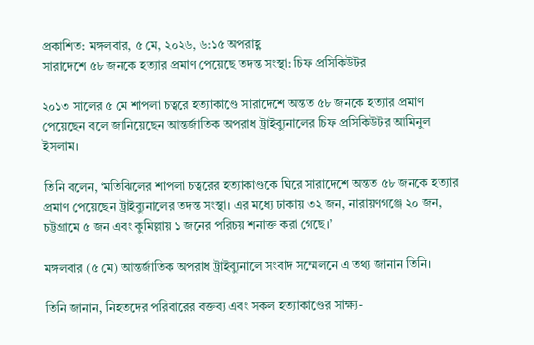প্রকাশিত: মঙ্গলবার, ৫ মে, ২০২৬, ৬:১৫ অপরাহ্ণ
সারাদেশে ৫৮ জনকে হত্যার প্রমাণ পেয়েছে তদন্ত সংস্থা: চিফ প্রসিকিউটর

২০১৩ সালের ৫ মে শাপলা চত্বরে হত্যাকাণ্ডে সারাদেশে অন্তত ৫৮ জনকে হত্যার প্রমাণ পেয়েছেন বলে জানিয়েছেন আন্তর্জাতিক অপরাধ ট্রাইব্যুনালের চিফ প্রসিকিউটর আমিনুল ইসলাম।

তিনি বলেন, ‘মতিঝিলের শাপলা চত্বরের হত্যাকাণ্ডকে ঘিরে সারাদেশে অন্তত ৫৮ জনকে হত্যার প্রমাণ পেয়েছেন ট্রাইব্যুনালের তদন্ত সংস্থা। এর মধ্যে ঢাকায় ৩২ জন, নারায়ণগঞ্জে ২০ জন, চট্টগ্রামে ৫ জন এবং কুমিল্লায় ১ জনের পরিচয় শনাক্ত করা গেছে।’

মঙ্গলবার (৫ মে) আন্তর্জাতিক অপরাধ ট্রাইব্যুনালে সংবাদ সম্মেলনে এ তথ্য জানান তিনি।

তিনি জানান, নিহতদের পরিবারের বক্তব্য এবং সকল হত্যাকাণ্ডের সাক্ষ্য-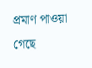প্রমাণ পাওয়া গেছে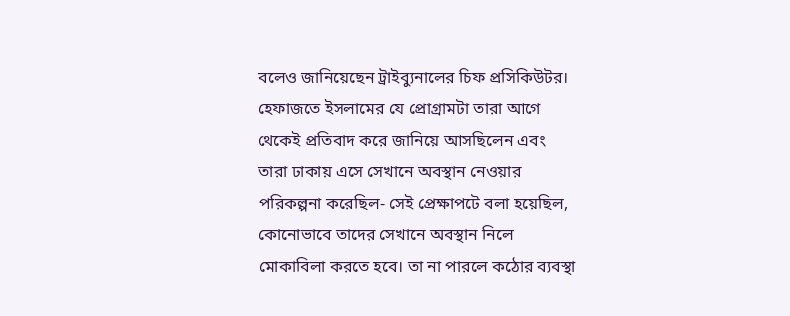বলেও জানিয়েছেন ট্রাইব্যুনালের চিফ প্রসিকিউটর। হেফাজতে ইসলামের যে প্রোগ্রামটা তারা আগে থেকেই প্রতিবাদ করে জানিয়ে আসছিলেন এবং তারা ঢাকায় এসে সেখানে অবস্থান নেওয়ার পরিকল্পনা করেছিল- সেই প্রেক্ষাপটে বলা হয়েছিল, কোনোভাবে তাদের সেখানে অবস্থান নিলে মোকাবিলা করতে হবে। তা না পারলে কঠোর ব্যবস্থা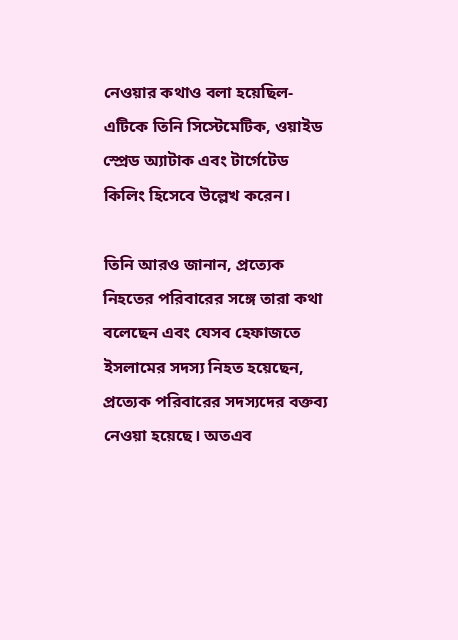নেওয়ার কথাও বলা হয়েছিল- এটিকে তিনি সিস্টেমেটিক, ওয়াইড স্প্রেড অ্যাটাক এবং টার্গেটেড কিলিং হিসেবে উল্লেখ করেন।

তিনি আরও জানান, প্রত্যেক নিহতের পরিবারের সঙ্গে তারা কথা বলেছেন এবং যেসব হেফাজতে ইসলামের সদস্য নিহত হয়েছেন, প্রত্যেক পরিবারের সদস্যদের বক্তব্য নেওয়া হয়েছে। অতএব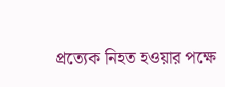প্রত্যেক নিহত হওয়ার পক্ষে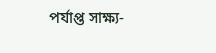পর্যাপ্ত সাক্ষ্য-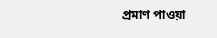প্রমাণ পাওয়া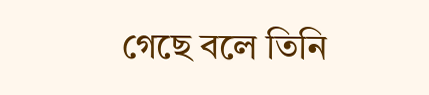গেছে বলে তিনি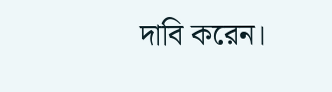দাবি করেন।